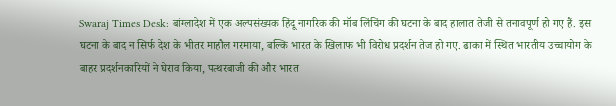Swaraj Times Desk: बांग्लादेश में एक अल्पसंख्यक हिंदू नागरिक की मॉब लिंचिंग की घटना के बाद हालात तेजी से तनावपूर्ण हो गए हैं. इस घटना के बाद न सिर्फ देश के भीतर माहौल गरमाया, बल्कि भारत के खिलाफ भी विरोध प्रदर्शन तेज हो गए. ढाका में स्थित भारतीय उच्चायोग के बाहर प्रदर्शनकारियों ने घेराव किया, पत्थरबाजी की और भारत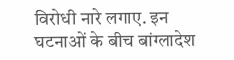विरोधी नारे लगाए. इन घटनाओं के बीच बांग्लादेश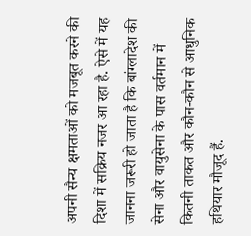अपनी सैन्य क्षमताओं को मजबूत करने की दिशा में सक्रिय नजर आ रहा है. ऐसे में यह जानना जरूरी हो जाता है कि बांग्लादेश की सेना और वायुसेना के पास वर्तमान में कितनी ताकत और कौन-कौन से आधुनिक हथियार मौजूद हैं.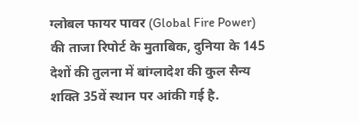ग्लोबल फायर पावर (Global Fire Power) की ताजा रिपोर्ट के मुताबिक, दुनिया के 145 देशों की तुलना में बांग्लादेश की कुल सैन्य शक्ति 35वें स्थान पर आंकी गई है.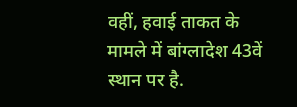वहीं, हवाई ताकत के मामले में बांग्लादेश 43वें स्थान पर है.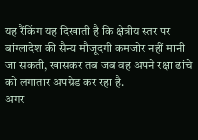यह रैंकिंग यह दिखाती है कि क्षेत्रीय स्तर पर बांग्लादेश की सैन्य मौजूदगी कमजोर नहीं मानी जा सकती, खासकर तब जब वह अपने रक्षा ढांचे को लगातार अपग्रेड कर रहा है.
अगर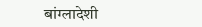बांग्लादेशी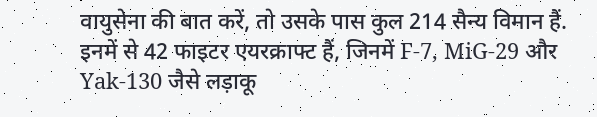वायुसेना की बात करें, तो उसके पास कुल 214 सैन्य विमान हैं. इनमें से 42 फाइटर एयरक्राफ्ट हैं, जिनमें F-7, MiG-29 और Yak-130 जैसे लड़ाकू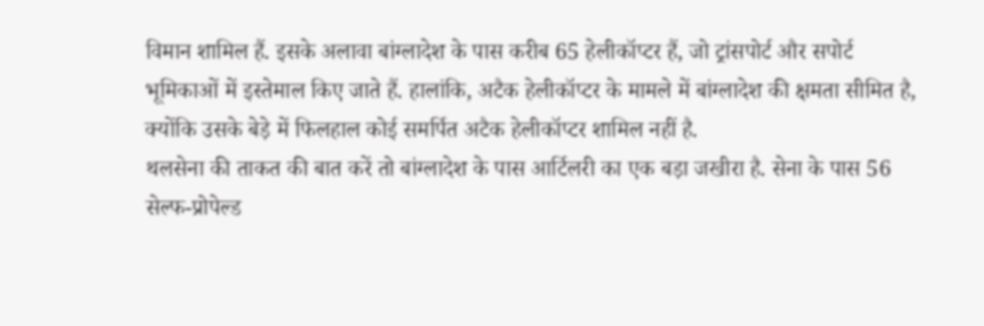विमान शामिल हैं. इसके अलावा बांग्लादेश के पास करीब 65 हेलीकॉप्टर हैं, जो ट्रांसपोर्ट और सपोर्ट भूमिकाओं में इस्तेमाल किए जाते हैं. हालांकि, अटैक हेलीकॉप्टर के मामले में बांग्लादेश की क्षमता सीमित है, क्योंकि उसके बेड़े में फिलहाल कोई समर्पित अटैक हेलीकॉप्टर शामिल नहीं है.
थलसेना की ताकत की बात करें तो बांग्लादेश के पास आर्टिलरी का एक बड़ा जखीरा है. सेना के पास 56 सेल्फ-प्रोपेल्ड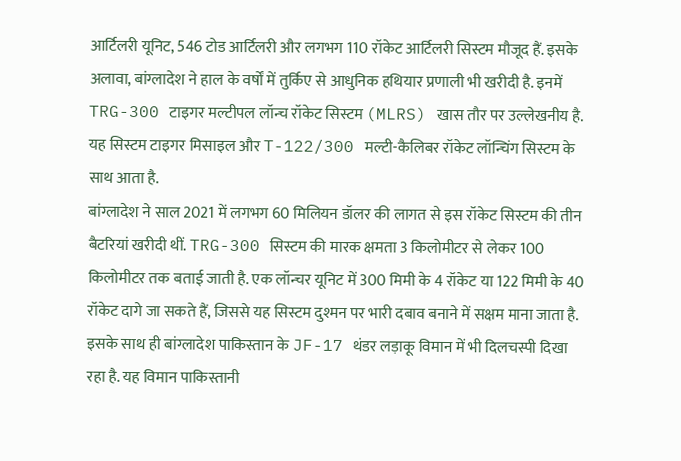आर्टिलरी यूनिट, 546 टोड आर्टिलरी और लगभग 110 रॉकेट आर्टिलरी सिस्टम मौजूद हैं. इसके अलावा, बांग्लादेश ने हाल के वर्षों में तुर्किए से आधुनिक हथियार प्रणाली भी खरीदी है. इनमें TRG-300 टाइगर मल्टीपल लॉन्च रॉकेट सिस्टम (MLRS) खास तौर पर उल्लेखनीय है. यह सिस्टम टाइगर मिसाइल और T-122/300 मल्टी-कैलिबर रॉकेट लॉन्चिंग सिस्टम के साथ आता है.
बांग्लादेश ने साल 2021 में लगभग 60 मिलियन डॉलर की लागत से इस रॉकेट सिस्टम की तीन बैटरियां खरीदी थीं. TRG-300 सिस्टम की मारक क्षमता 3 किलोमीटर से लेकर 100 किलोमीटर तक बताई जाती है. एक लॉन्चर यूनिट में 300 मिमी के 4 रॉकेट या 122 मिमी के 40 रॉकेट दागे जा सकते हैं, जिससे यह सिस्टम दुश्मन पर भारी दबाव बनाने में सक्षम माना जाता है.
इसके साथ ही बांग्लादेश पाकिस्तान के JF-17 थंडर लड़ाकू विमान में भी दिलचस्पी दिखा रहा है. यह विमान पाकिस्तानी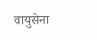वायुसेना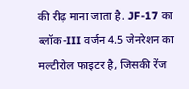की रीढ़ माना जाता है. JF-17 का ब्लॉक-III वर्जन 4.5 जेनरेशन का मल्टीरोल फाइटर है, जिसकी रेंज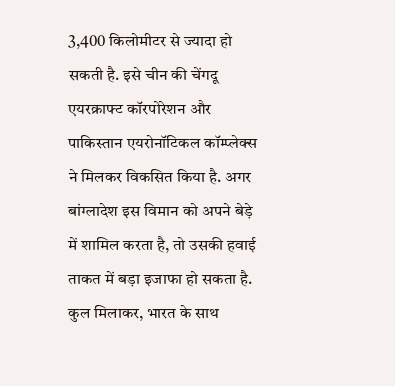3,400 किलोमीटर से ज्यादा हो सकती है. इसे चीन की चेंगदू एयरक्राफ्ट कॉरपोरेशन और पाकिस्तान एयरोनॉटिकल कॉम्प्लेक्स ने मिलकर विकसित किया है. अगर बांग्लादेश इस विमान को अपने बेड़े में शामिल करता है, तो उसकी हवाई ताकत में बड़ा इजाफा हो सकता है.
कुल मिलाकर, भारत के साथ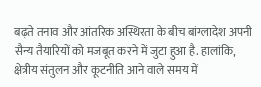बढ़ते तनाव और आंतरिक अस्थिरता के बीच बांग्लादेश अपनी सैन्य तैयारियों को मजबूत करने में जुटा हुआ है. हालांकि, क्षेत्रीय संतुलन और कूटनीति आने वाले समय में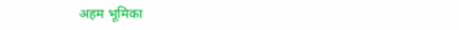अहम भूमिका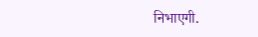निभाएगी.